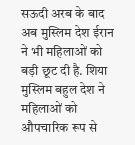सऊदी अरब के बाद अब मुस्लिम देश ईरान ने भी महिलाओं को बड़ी छूट दी है. शिया मुस्लिम बहुल देश ने महिलाओं को औपचारिक रूप से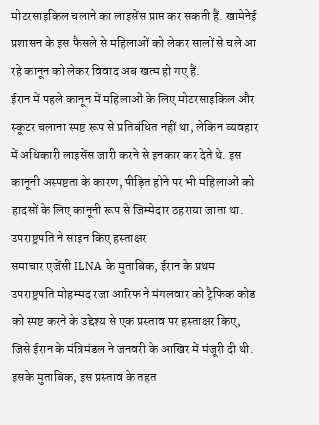मोटरसाइकिल चलाने का लाइसेंस प्राप्त कर सकती हैं. खामेनेई प्रशासन के इस फैसले से महिलाओं को लेकर सालों से चले आ रहे कानून को लेकर विवाद अब खत्म हो गए हैं.
ईरान में पहले कानून में महिलाओं के लिए मोटरसाइकिल और स्कूटर चलाना स्पष्ट रूप से प्रतिबंधित नहीं था, लेकिन व्यवहार में अधिकारी लाइसेंस जारी करने से इनकार कर देते थे. इस कानूनी अस्पष्टता के कारण, पीड़ित होने पर भी महिलाओं को हादसों के लिए कानूनी रूप से जिम्मेदार ठहराया जाता था.
उपराष्ट्रपति ने साइन किए हस्ताक्षर
समाचार एजेंसी ILNA के मुताबिक, ईरान के प्रथम उपराष्ट्रपति मोहम्मद रजा आरिफ ने मंगलवार को ट्रैफिक कोड को स्पष्ट करने के उद्देश्य से एक प्रस्ताव पर हस्ताक्षर किए, जिसे ईरान के मंत्रिमंडल ने जनवरी के आखिर में मंजूरी दी थी. इसके मुताबिक, इस प्रस्ताव के तहत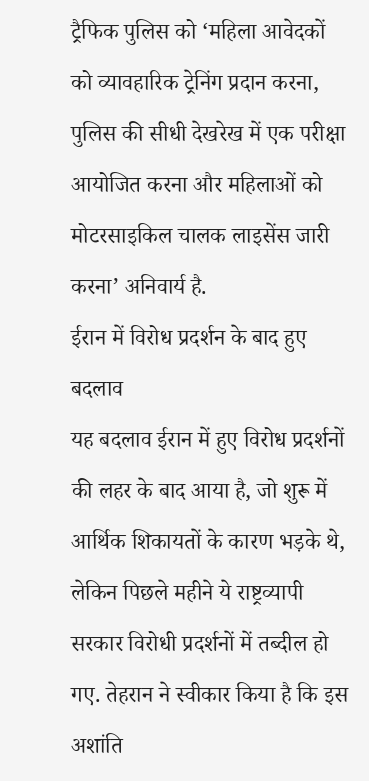ट्रैफिक पुलिस को ‘महिला आवेदकों को व्यावहारिक ट्रेनिंग प्रदान करना, पुलिस की सीधी देखरेख में एक परीक्षा आयोजित करना और महिलाओं को मोटरसाइकिल चालक लाइसेंस जारी करना’ अनिवार्य है.
ईरान में विरोध प्रदर्शन के बाद हुए बदलाव
यह बदलाव ईरान में हुए विरोध प्रदर्शनों की लहर के बाद आया है, जो शुरू में आर्थिक शिकायतों के कारण भड़के थे, लेकिन पिछले महीने ये राष्ट्रव्यापी सरकार विरोधी प्रदर्शनों में तब्दील हो गए. तेहरान ने स्वीकार किया है कि इस अशांति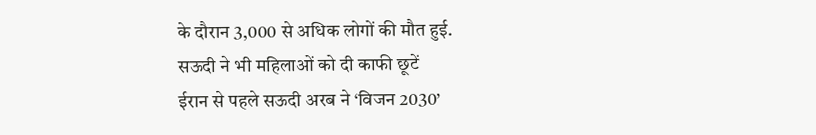के दौरान 3,000 से अधिक लोगों की मौत हुई.
सऊदी ने भी महिलाओं को दी काफी छूटें
ईरान से पहले सऊदी अरब ने ‘विजन 2030’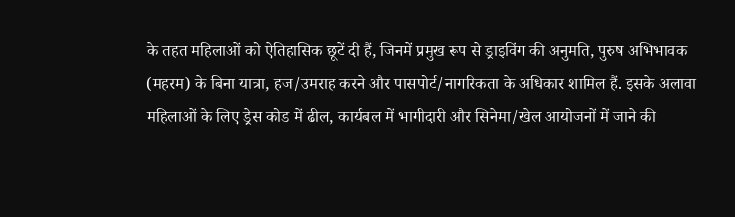के तहत महिलाओं को ऐतिहासिक छूटें दी हैं, जिनमें प्रमुख रूप से ड्राइविंग की अनुमति, पुरुष अभिभावक (महरम) के बिना यात्रा, हज/उमराह करने और पासपोर्ट/नागरिकता के अधिकार शामिल हैं. इसके अलावा महिलाओं के लिए ड्रेस कोड में ढील, कार्यबल में भागीदारी और सिनेमा/खेल आयोजनों में जाने की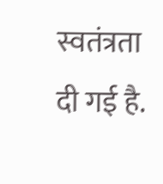स्वतंत्रता दी गई है.